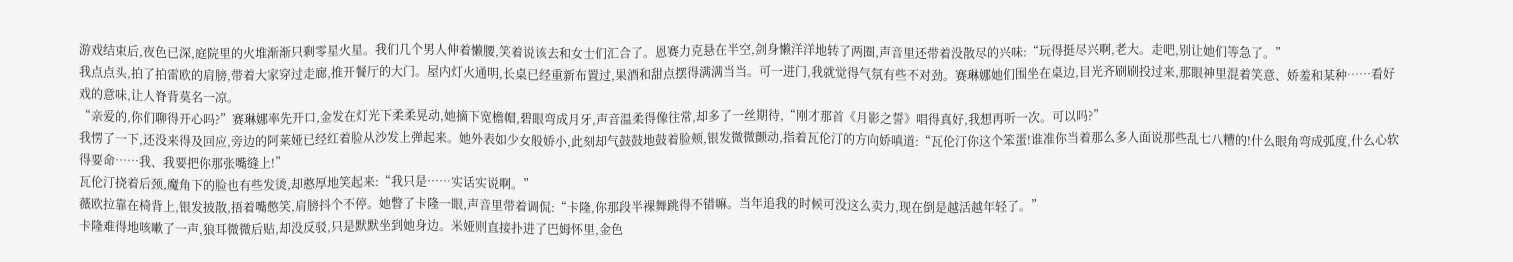游戏结束后,夜色已深,庭院里的火堆渐渐只剩零星火星。我们几个男人伸着懒腰,笑着说该去和女士们汇合了。恩赛力克悬在半空,剑身懒洋洋地转了两圈,声音里还带着没散尽的兴味:“玩得挺尽兴啊,老大。走吧,别让她们等急了。”
我点点头,拍了拍雷欧的肩膀,带着大家穿过走廊,推开餐厅的大门。屋内灯火通明,长桌已经重新布置过,果酒和甜点摆得满满当当。可一进门,我就觉得气氛有些不对劲。赛琳娜她们围坐在桌边,目光齐刷刷投过来,那眼神里混着笑意、娇羞和某种……看好戏的意味,让人脊背莫名一凉。
“亲爱的,你们聊得开心吗?”赛琳娜率先开口,金发在灯光下柔柔晃动,她摘下宽檐帽,碧眼弯成月牙,声音温柔得像往常,却多了一丝期待,“刚才那首《月影之誓》唱得真好,我想再听一次。可以吗?”
我愣了一下,还没来得及回应,旁边的阿莱娅已经红着脸从沙发上弹起来。她外表如少女般娇小,此刻却气鼓鼓地鼓着脸颊,银发微微颤动,指着瓦伦汀的方向娇嗔道:“瓦伦汀你这个笨蛋!谁准你当着那么多人面说那些乱七八糟的!什么眼角弯成弧度,什么心软得要命……我、我要把你那张嘴缝上!”
瓦伦汀挠着后颈,魔角下的脸也有些发烫,却憨厚地笑起来:“我只是……实话实说啊。”
薇欧拉靠在椅背上,银发披散,捂着嘴憋笑,肩膀抖个不停。她瞥了卡隆一眼,声音里带着调侃:“卡隆,你那段半裸舞跳得不错嘛。当年追我的时候可没这么卖力,现在倒是越活越年轻了。”
卡隆难得地咳嗽了一声,狼耳微微后贴,却没反驳,只是默默坐到她身边。米娅则直接扑进了巴姆怀里,金色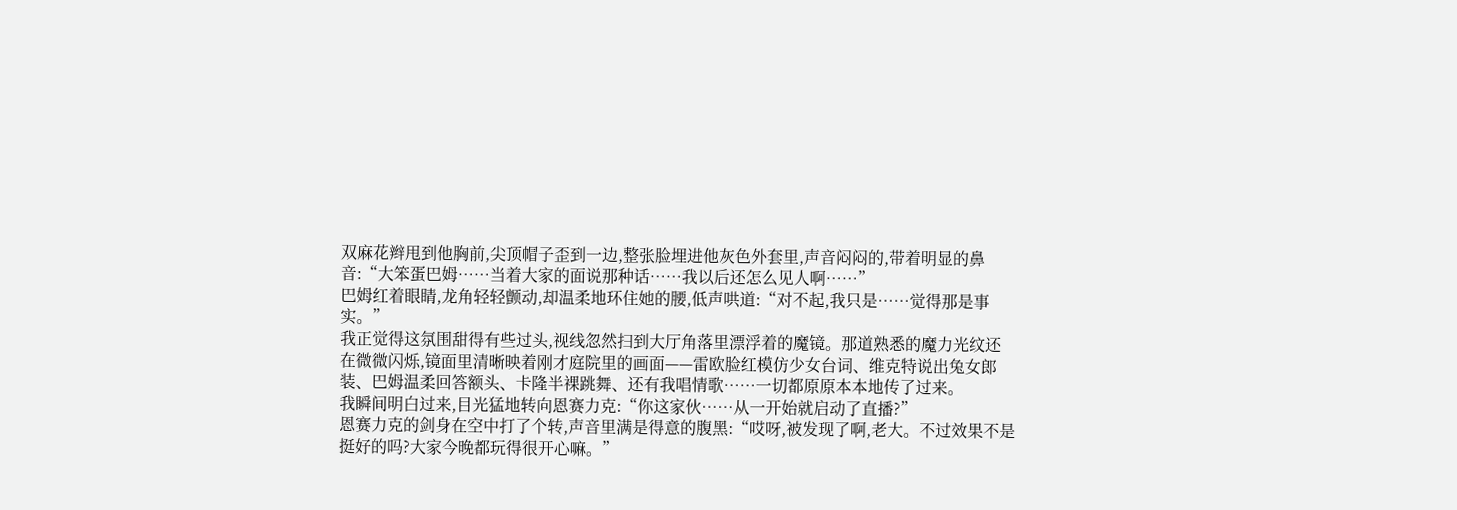双麻花辫甩到他胸前,尖顶帽子歪到一边,整张脸埋进他灰色外套里,声音闷闷的,带着明显的鼻音:“大笨蛋巴姆……当着大家的面说那种话……我以后还怎么见人啊……”
巴姆红着眼睛,龙角轻轻颤动,却温柔地环住她的腰,低声哄道:“对不起,我只是……觉得那是事实。”
我正觉得这氛围甜得有些过头,视线忽然扫到大厅角落里漂浮着的魔镜。那道熟悉的魔力光纹还在微微闪烁,镜面里清晰映着刚才庭院里的画面——雷欧脸红模仿少女台词、维克特说出兔女郎装、巴姆温柔回答额头、卡隆半裸跳舞、还有我唱情歌……一切都原原本本地传了过来。
我瞬间明白过来,目光猛地转向恩赛力克:“你这家伙……从一开始就启动了直播?”
恩赛力克的剑身在空中打了个转,声音里满是得意的腹黑:“哎呀,被发现了啊,老大。不过效果不是挺好的吗?大家今晚都玩得很开心嘛。”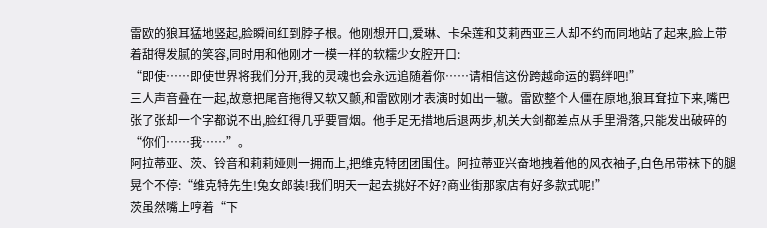雷欧的狼耳猛地竖起,脸瞬间红到脖子根。他刚想开口,爱琳、卡朵莲和艾莉西亚三人却不约而同地站了起来,脸上带着甜得发腻的笑容,同时用和他刚才一模一样的软糯少女腔开口:
“即使……即使世界将我们分开,我的灵魂也会永远追随着你……请相信这份跨越命运的羁绊吧!”
三人声音叠在一起,故意把尾音拖得又软又颤,和雷欧刚才表演时如出一辙。雷欧整个人僵在原地,狼耳耷拉下来,嘴巴张了张却一个字都说不出,脸红得几乎要冒烟。他手足无措地后退两步,机关大剑都差点从手里滑落,只能发出破碎的“你们……我……”。
阿拉蒂亚、茨、铃音和莉莉娅则一拥而上,把维克特团团围住。阿拉蒂亚兴奋地拽着他的风衣袖子,白色吊带袜下的腿晃个不停:“维克特先生!兔女郎装!我们明天一起去挑好不好?商业街那家店有好多款式呢!”
茨虽然嘴上哼着“下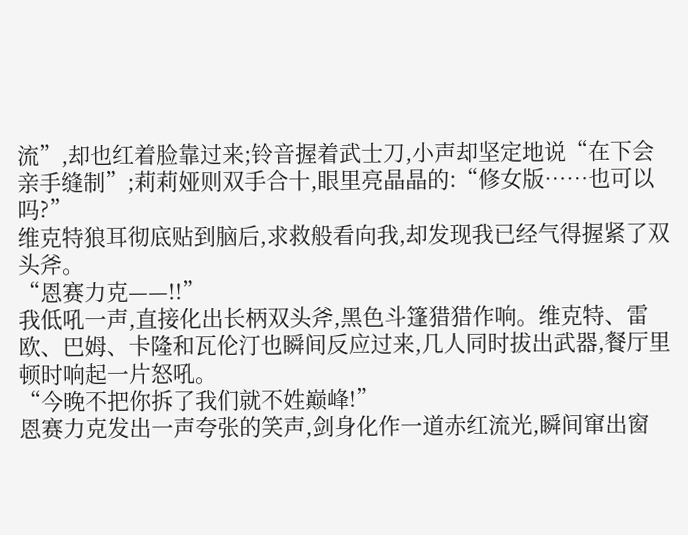流”,却也红着脸靠过来;铃音握着武士刀,小声却坚定地说“在下会亲手缝制”;莉莉娅则双手合十,眼里亮晶晶的:“修女版……也可以吗?”
维克特狼耳彻底贴到脑后,求救般看向我,却发现我已经气得握紧了双头斧。
“恩赛力克——!!”
我低吼一声,直接化出长柄双头斧,黑色斗篷猎猎作响。维克特、雷欧、巴姆、卡隆和瓦伦汀也瞬间反应过来,几人同时拔出武器,餐厅里顿时响起一片怒吼。
“今晚不把你拆了我们就不姓巅峰!”
恩赛力克发出一声夸张的笑声,剑身化作一道赤红流光,瞬间窜出窗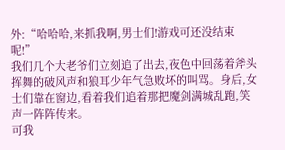外:“哈哈哈,来抓我啊,男士们!游戏可还没结束呢!”
我们几个大老爷们立刻追了出去,夜色中回荡着斧头挥舞的破风声和狼耳少年气急败坏的叫骂。身后,女士们靠在窗边,看着我们追着那把魔剑满城乱跑,笑声一阵阵传来。
可我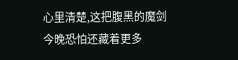心里清楚,这把腹黑的魔剑今晚恐怕还藏着更多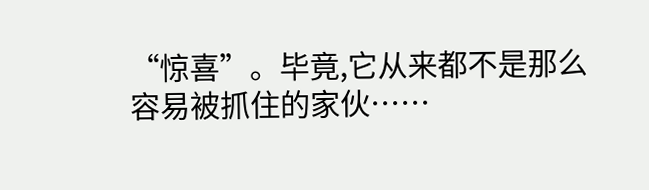“惊喜”。毕竟,它从来都不是那么容易被抓住的家伙……